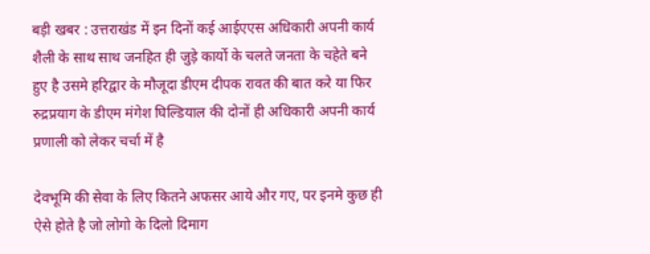बड़ी खबर : उत्तराखंड में इन दिनों कई आईएएस अधिकारी अपनी कार्य शैली के साथ साथ जनहित ही जुड़े कार्यो के चलते जनता के चहेते बने हुए है उसमे हरिद्वार के मौजूदा डीएम दीपक रावत की बात करे या फिर रुद्रप्रयाग के डीएम मंगेश घिल्डियाल की दोनों ही अधिकारी अपनी कार्य प्रणाली को लेकर चर्चा में है

देवभूमि की सेवा के लिए कितने अफसर आये और गए, पर इनमे कुछ ही ऐसे होते है जो लोगो के दिलो दिमाग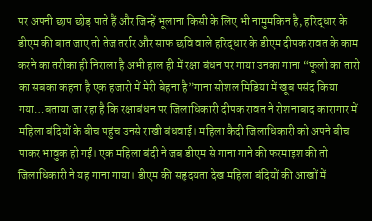पर अपनी छाप छोड़ पाते हैं और जिन्हें भूलाना किसी के लिए भी नामुमकिन है, हरिद्धार के डीएम की बात जाए तो तेज तर्रार और साफ छवि वाले हरिद्धार के डीएम दीपक रावत के काम करने का तरीका ही निराला है अभी हाल ही में रक्षा बंधन पर गाया उनका गाना “फूलो का तारो का सबका कहना है एक हजारो में मेरी बेहना है”गाना सोशल मिडिया में खूब पसंद किया गया…बताया जा रहा है कि रक्षाबंधन पर जिलाधिकारी दीपक रावत ने रोशनाबाद कारागार में महिला बंदियों के बीच पहुंच उनसे राखी बंधवाई। महिला कैदी जिलाधिकारी को अपने बीच पाकर भावुक हो गईं। एक महिला बंदी ने जब डीएम से गाना गाने की फरमाइश की तो जिलाधिकारी ने यह गाना गाया। डीएम की सहृदयता देख महिला बंदियों की आखों में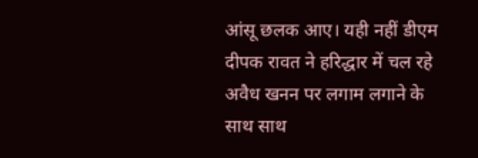आंसू छलक आए। यही नहीं डीएम दीपक रावत ने हरिद्धार में चल रहे अवैध खनन पर लगाम लगाने के साथ साथ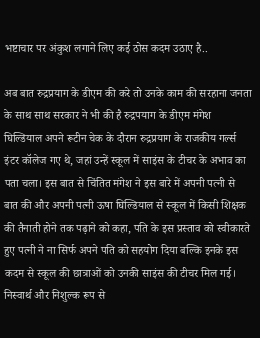भष्टाचार पर अंकुश लगाने लिए कई ठोस कदम उठाए है..

अब बात रुद्रप्रयाग के डीएम की करे तो उनके काम की सरहाना जनता के साथ साथ सरकार ने भी की है रुद्रपयाग के डीएम मंगेश घिल्डियाल अपने रूटीन चेक के दौरान रुद्रप्रयाग के राजकीय गर्ल्स इंटर कॉलेज गए थे, जहां उन्हें स्कूल में साइंस के टीचर के अभाव का पता चला। इस बात से चिंतित मंगेश ने इस बारे में अपनी पत्नी से बात की और अपनी पत्नी ऊषा घिल्डियाल से स्कूल में किसी शिक्षक की तैनाती होने तक पढ़ाने को कहा, पति के इस प्रस्ताव को स्वीकारते हुए पत्नी ने ना सिर्फ अपने पति को सहयोग दिया बल्कि इनके इस कदम से स्कूल की छात्राओं को उनकी साइंस की टीचर मिल गई। निस्वार्थ और निशुल्क रूप से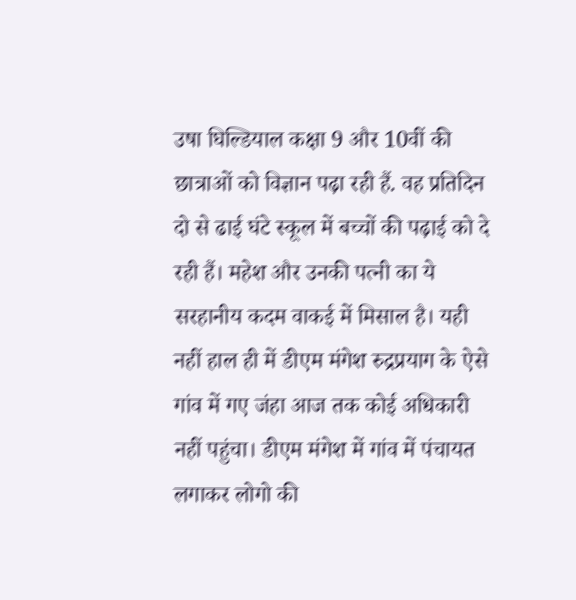उषा घिल्डियाल कक्षा 9 और 10वीं की छात्राओं को विज्ञान पढ़ा रही हैं. वह प्रतिदिन दो से ढाई घंटे स्कूल में बच्चों की पढ़ाई को दे रही हैं। महेश और उनकी पत्नी का ये सरहानीय कदम वाकई में मिसाल है। यही नहीं हाल ही में डीएम मंगेश रुद्रप्रयाग के ऐसे गांव में गए जंहा आज तक कोई अधिकारी नहीं पहुंचा। डीएम मंगेश में गांव में पंचायत लगाकर लोगो की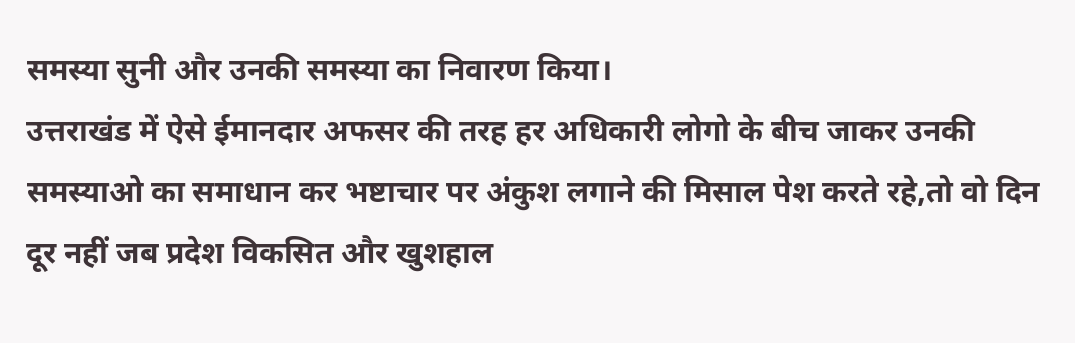समस्या सुनी और उनकी समस्या का निवारण किया।
उत्तराखंड में ऐसे ईमानदार अफसर की तरह हर अधिकारी लोगो के बीच जाकर उनकी समस्याओ का समाधान कर भष्टाचार पर अंकुश लगाने की मिसाल पेश करते रहे,तो वो दिन दूर नहीं जब प्रदेश विकसित और खुशहाल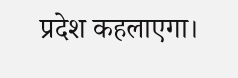प्रदेश कहलाएगा।